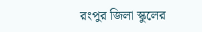রংপুর জিলা স্কুলের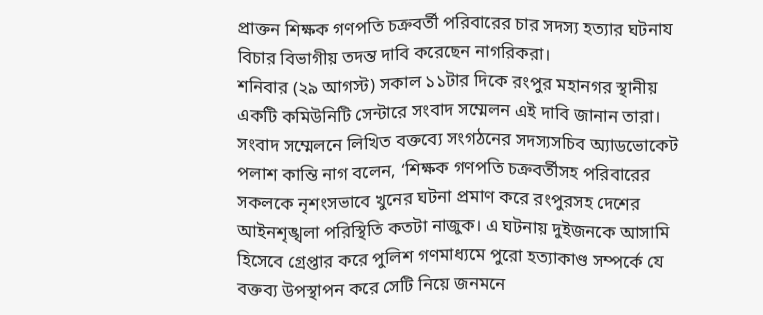প্রাক্তন শিক্ষক গণপতি চক্রবর্তী পরিবারের চার সদস্য হত্যার ঘটনায বিচার বিভাগীয় তদন্ত দাবি করেছেন নাগরিকরা।
শনিবার (২৯ আগস্ট) সকাল ১১টার দিকে রংপুর মহানগর স্থানীয় একটি কমিউনিটি সেন্টারে সংবাদ সম্মেলন এই দাবি জানান তারা।
সংবাদ সম্মেলনে লিখিত বক্তব্যে সংগঠনের সদস্যসচিব অ্যাডভোকেট পলাশ কান্তি নাগ বলেন, ‘শিক্ষক গণপতি চক্রবর্তীসহ পরিবারের সকলকে নৃশংসভাবে খুনের ঘটনা প্রমাণ করে রংপুরসহ দেশের আইনশৃঙ্খলা পরিস্থিতি কতটা নাজুক। এ ঘটনায় দুইজনকে আসামি হিসেবে গ্রেপ্তার করে পুলিশ গণমাধ্যমে পুরো হত্যাকাণ্ড সম্পর্কে যে বক্তব্য উপস্থাপন করে সেটি নিয়ে জনমনে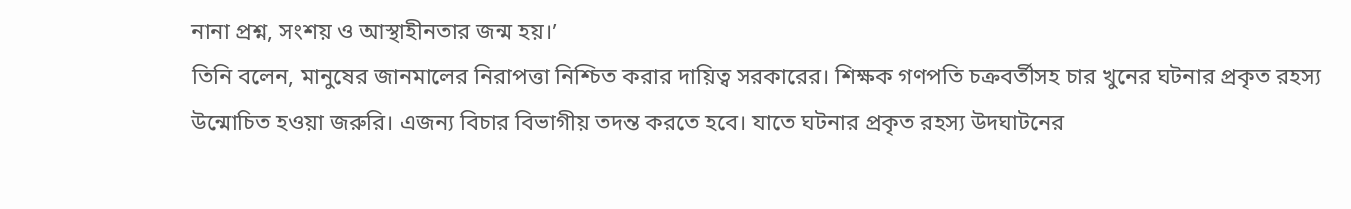নানা প্রশ্ন, সংশয় ও আস্থাহীনতার জন্ম হয়।’
তিনি বলেন, মানুষের জানমালের নিরাপত্তা নিশ্চিত করার দায়িত্ব সরকারের। শিক্ষক গণপতি চক্রবর্তীসহ চার খুনের ঘটনার প্রকৃত রহস্য উন্মোচিত হওয়া জরুরি। এজন্য বিচার বিভাগীয় তদন্ত করতে হবে। যাতে ঘটনার প্রকৃত রহস্য উদঘাটনের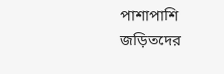পাশাপাশি জড়িতদের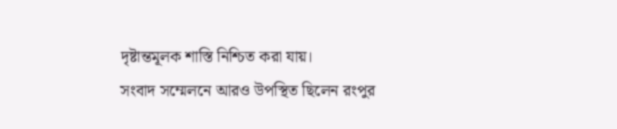দৃষ্টান্তমূলক শাস্তি নিশ্চিত করা যায়।
সংবাদ সম্মেলনে আরও উপস্থিত ছিলেন রংপুর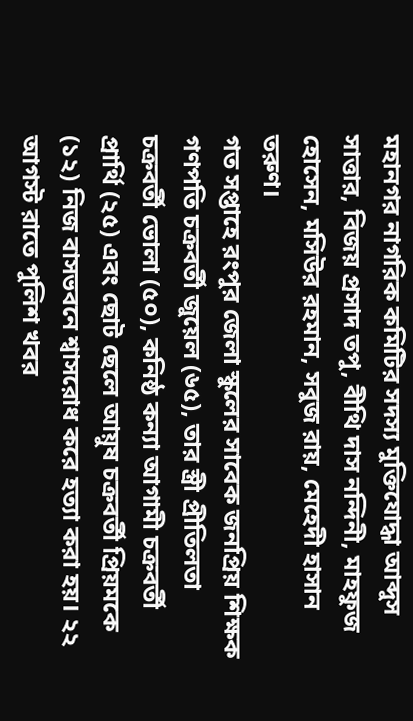মহানগর নাগরিক কমিটির সদস্য মুক্তিযোদ্ধা আব্দুস সাত্তার, বিজয় প্রসাদ তপু, বীথি দাস নন্দিনী, মাহফুজ হোসেন, মসিউর রহমান, সবুজ রায়, মেহেদী হাসান তরুণ।
গত সপ্তাহে রংপুর জেলা স্কুলের সাবেক জনপ্রিয় শিক্ষক গণপতি চক্রবর্তী জুয়েল (৬৫), তার স্ত্রী প্রীতিলতা চক্রবর্তী ভোলা (৫০), কনিষ্ঠ কন্যা আগামী চক্রবর্তী প্রার্থি (২৫) এবং ছোট ছেলে আয়ুষ চক্রবর্তী প্রিয়মকে (১২) নিজ বাসভবনে শ্বাসরোধ করে হত্যা করা হয়। ২২ আগস্ট রাতে পুলিশ খবর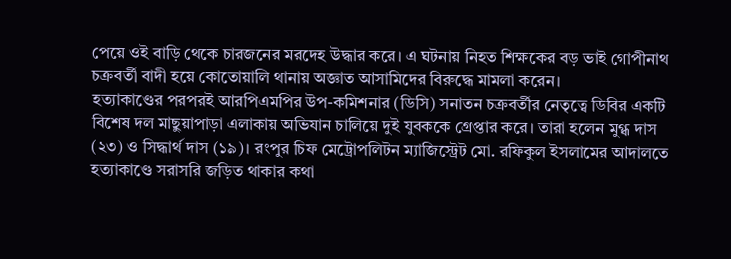পেয়ে ওই বাড়ি থেকে চারজনের মরদেহ উদ্ধার করে। এ ঘটনায় নিহত শিক্ষকের বড় ভাই গোপীনাথ চক্রবর্তী বাদী হয়ে কোতোয়ালি থানায় অজ্ঞাত আসামিদের বিরুদ্ধে মামলা করেন।
হত্যাকাণ্ডের পরপরই আরপিএমপির উপ-কমিশনার (ডিসি) সনাতন চক্রবর্তীর নেতৃত্বে ডিবির একটি বিশেষ দল মাছুয়াপাড়া এলাকায় অভিযান চালিয়ে দুই যুবককে গ্রেপ্তার করে। তারা হলেন মুগ্ধ দাস (২৩) ও সিদ্ধার্থ দাস (১৯)। রংপুর চিফ মেট্রোপলিটন ম্যাজিস্ট্রেট মো. রফিকুল ইসলামের আদালতে হত্যাকাণ্ডে সরাসরি জড়িত থাকার কথা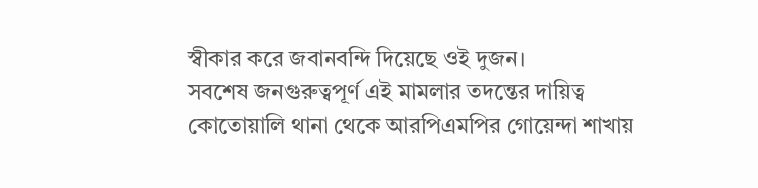স্বীকার করে জবানবন্দি দিয়েছে ওই দুজন।
সবশেষ জনগুরুত্বপূর্ণ এই মামলার তদন্তের দায়িত্ব কোতোয়ালি থানা থেকে আরপিএমপির গোয়েন্দা শাখায়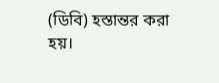(ডিবি) হস্তান্তর করা হয়।